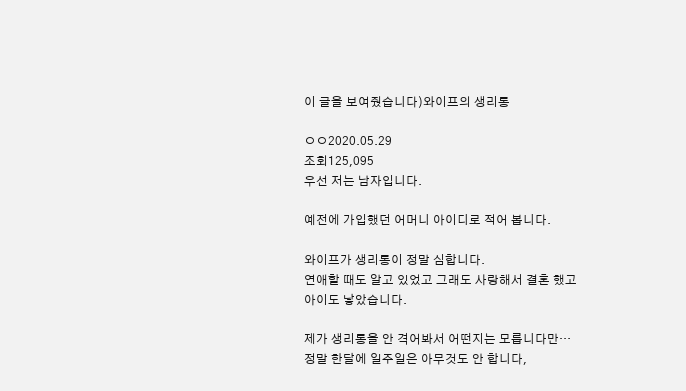이 글을 보여줬습니다)와이프의 생리통

ㅇㅇ2020.05.29
조회125,095
우선 저는 남자입니다.

예전에 가입했던 어머니 아이디로 적어 봅니다.

와이프가 생리통이 정말 심합니다.
연애할 때도 알고 있었고 그래도 사랑해서 결혼 했고
아이도 낳았습니다.

제가 생리통을 안 격어봐서 어떤지는 모릅니다만…
정말 한달에 일주일은 아무것도 안 합니다,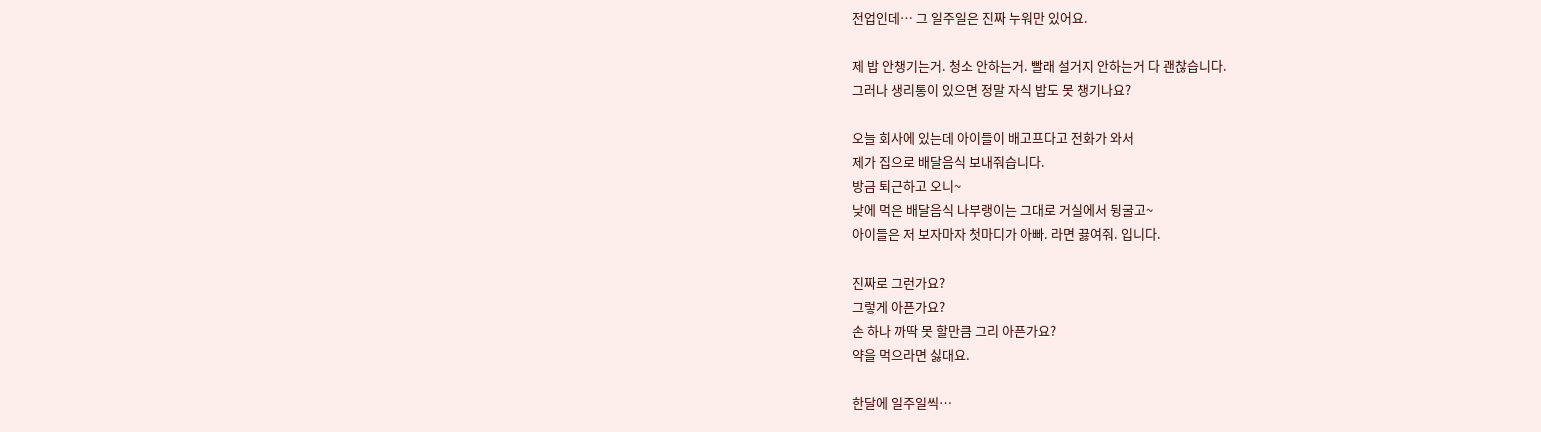전업인데… 그 일주일은 진짜 누워만 있어요.

제 밥 안챙기는거. 청소 안하는거. 빨래 설거지 안하는거 다 괜찮습니다.
그러나 생리통이 있으면 정말 자식 밥도 못 챙기나요?

오늘 회사에 있는데 아이들이 배고프다고 전화가 와서
제가 집으로 배달음식 보내줘습니다.
방금 퇴근하고 오니~
낮에 먹은 배달음식 나부랭이는 그대로 거실에서 뒹굴고~
아이들은 저 보자마자 첫마디가 아빠. 라면 끓여줘. 입니다.

진짜로 그런가요?
그렇게 아픈가요?
손 하나 까딱 못 할만큼 그리 아픈가요?
약을 먹으라면 싫대요.

한달에 일주일씩…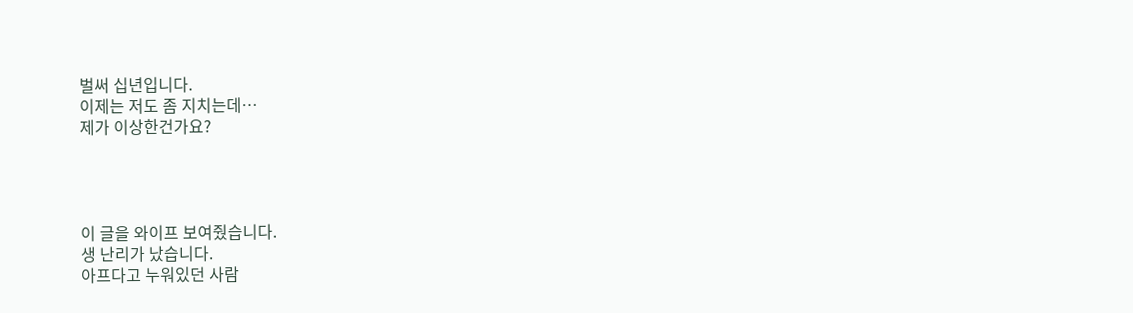벌써 십년입니다.
이제는 저도 좀 지치는데…
제가 이상한건가요?




이 글을 와이프 보여줬습니다.
생 난리가 났습니다.
아프다고 누워있던 사람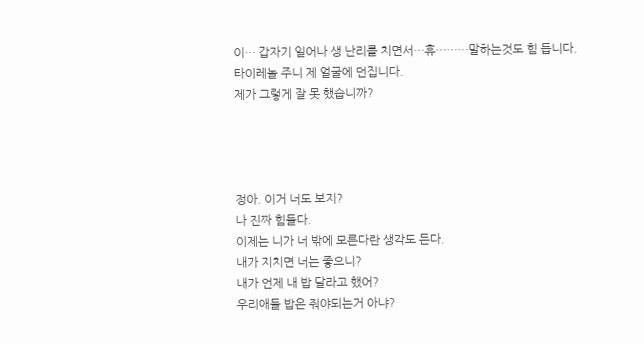이… 갑자기 일어나 생 난리를 치면서…휴………말하는것도 힘 듭니다.
타이레놀 주니 제 얼굴에 던집니다.
제가 그렇게 잘 못 했습니까?




정아. 이거 너도 보지?
나 진짜 힘들다.
이제는 니가 너 밖에 모른다란 생각도 든다.
내가 지치면 너는 좋으니?
내가 언제 내 밥 달라고 했어?
우리애들 밥은 줘야되는거 아냐?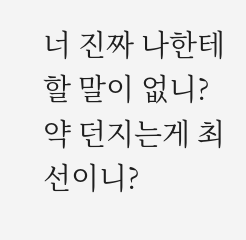너 진짜 나한테 할 말이 없니?
약 던지는게 최선이니?